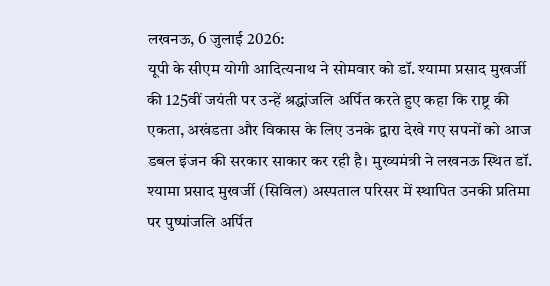लखनऊ, 6 जुलाई 2026:
यूपी के सीएम योगी आदित्यनाथ ने सोमवार को डॉ. श्यामा प्रसाद मुखर्जी की 125वीं जयंती पर उन्हें श्रद्धांजलि अर्पित करते हुए कहा कि राष्ट्र की एकता, अखंडता और विकास के लिए उनके द्वारा देखे गए सपनों को आज डबल इंजन की सरकार साकार कर रही है। मुख्यमंत्री ने लखनऊ स्थित डॉ. श्यामा प्रसाद मुखर्जी (सिविल) अस्पताल परिसर में स्थापित उनकी प्रतिमा पर पुष्पांजलि अर्पित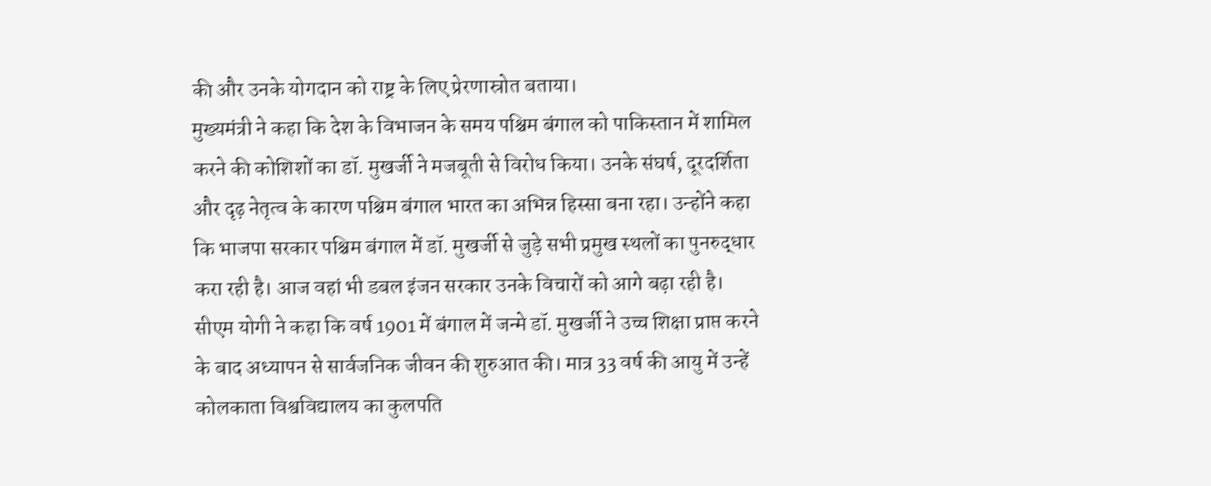की और उनके योगदान को राष्ट्र के लिए प्रेरणास्रोत बताया।
मुख्यमंत्री ने कहा कि देश के विभाजन के समय पश्चिम बंगाल को पाकिस्तान में शामिल करने की कोशिशों का डॉ. मुखर्जी ने मजबूती से विरोध किया। उनके संघर्ष, दूरदर्शिता और दृढ़ नेतृत्व के कारण पश्चिम बंगाल भारत का अभिन्न हिस्सा बना रहा। उन्होंने कहा कि भाजपा सरकार पश्चिम बंगाल में डॉ. मुखर्जी से जुड़े सभी प्रमुख स्थलों का पुनरुद्धार करा रही है। आज वहां भी डबल इंजन सरकार उनके विचारों को आगे बढ़ा रही है।
सीएम योगी ने कहा कि वर्ष 1901 में बंगाल में जन्मे डॉ. मुखर्जी ने उच्च शिक्षा प्राप्त करने के बाद अध्यापन से सार्वजनिक जीवन की शुरुआत की। मात्र 33 वर्ष की आयु में उन्हें कोलकाता विश्वविद्यालय का कुलपति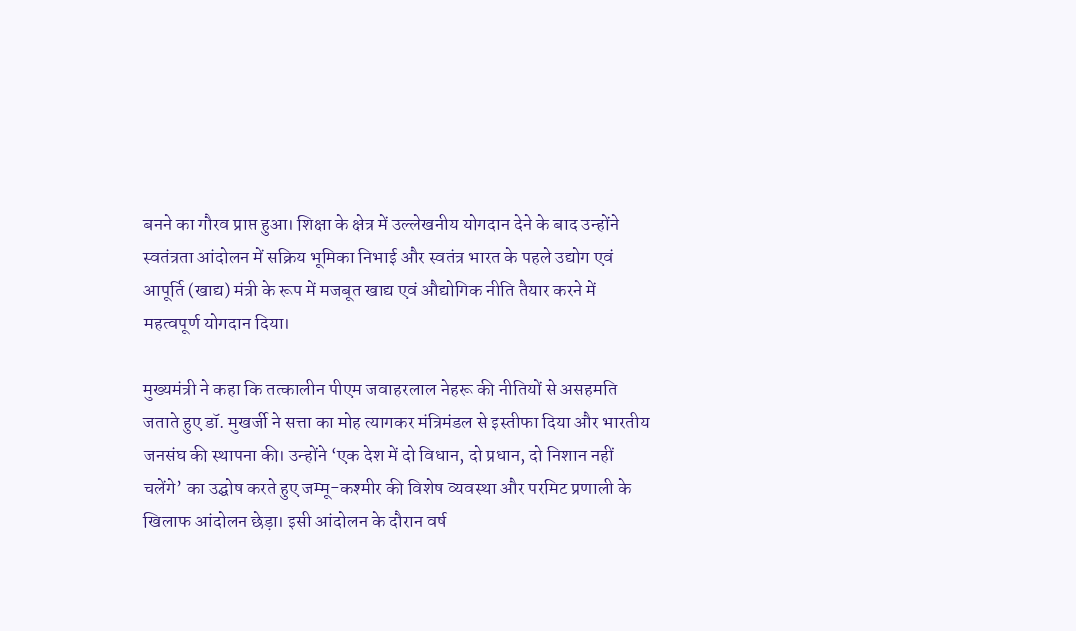बनने का गौरव प्राप्त हुआ। शिक्षा के क्षेत्र में उल्लेखनीय योगदान देने के बाद उन्होंने स्वतंत्रता आंदोलन में सक्रिय भूमिका निभाई और स्वतंत्र भारत के पहले उद्योग एवं आपूर्ति (खाद्य) मंत्री के रूप में मजबूत खाद्य एवं औद्योगिक नीति तैयार करने में महत्वपूर्ण योगदान दिया।

मुख्यमंत्री ने कहा कि तत्कालीन पीएम जवाहरलाल नेहरू की नीतियों से असहमति जताते हुए डॉ. मुखर्जी ने सत्ता का मोह त्यागकर मंत्रिमंडल से इस्तीफा दिया और भारतीय जनसंघ की स्थापना की। उन्होंने ‘एक देश में दो विधान, दो प्रधान, दो निशान नहीं चलेंगे’ का उद्घोष करते हुए जम्मू-कश्मीर की विशेष व्यवस्था और परमिट प्रणाली के खिलाफ आंदोलन छेड़ा। इसी आंदोलन के दौरान वर्ष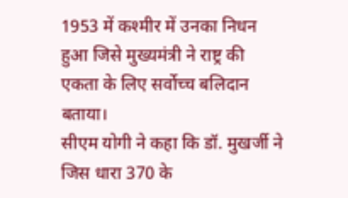1953 में कश्मीर में उनका निधन हुआ जिसे मुख्यमंत्री ने राष्ट्र की एकता के लिए सर्वोच्च बलिदान बताया।
सीएम योगी ने कहा कि डॉ. मुखर्जी ने जिस धारा 370 के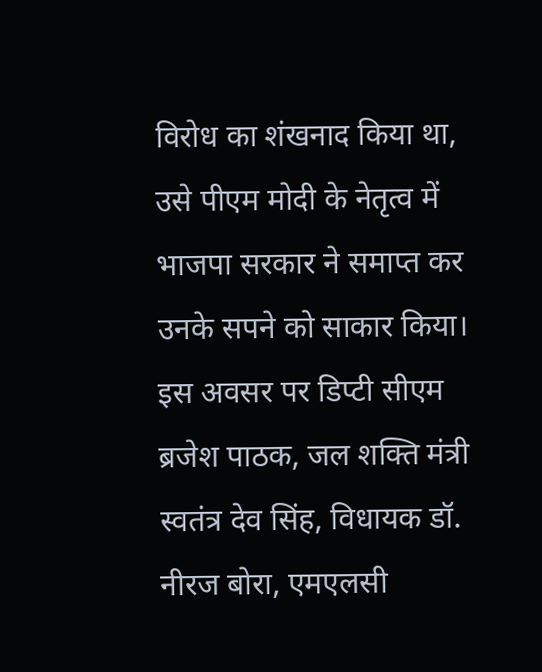विरोध का शंखनाद किया था, उसे पीएम मोदी के नेतृत्व में भाजपा सरकार ने समाप्त कर उनके सपने को साकार किया। इस अवसर पर डिप्टी सीएम ब्रजेश पाठक, जल शक्ति मंत्री स्वतंत्र देव सिंह, विधायक डॉ. नीरज बोरा, एमएलसी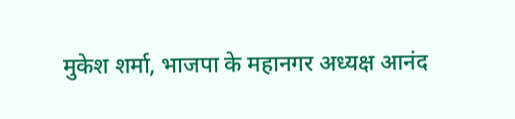मुकेश शर्मा, भाजपा के महानगर अध्यक्ष आनंद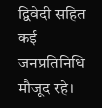द्विवेदी सहित कई जनप्रतिनिधि मौजूद रहे।